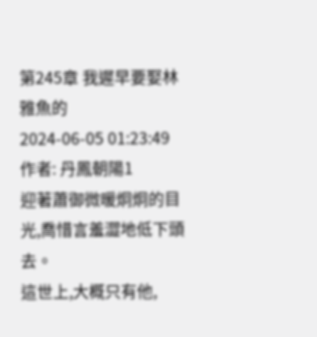第245章 我遲早要娶林雅魚的
2024-06-05 01:23:49
作者: 丹鳳朝陽1
迎著蕭御微暖炯炯的目光,喬惜言羞澀地低下頭去。
這世上,大概只有他,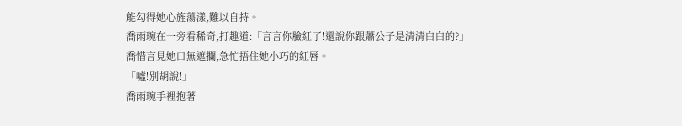能勾得她心旌蕩漾,難以自持。
喬雨琬在一旁看稀奇,打趣道:「言言你臉紅了!還說你跟蕭公子是清清白白的?」
喬惜言見她口無遮攔,急忙捂住她小巧的紅唇。
「噓!別胡說!」
喬雨琬手裡抱著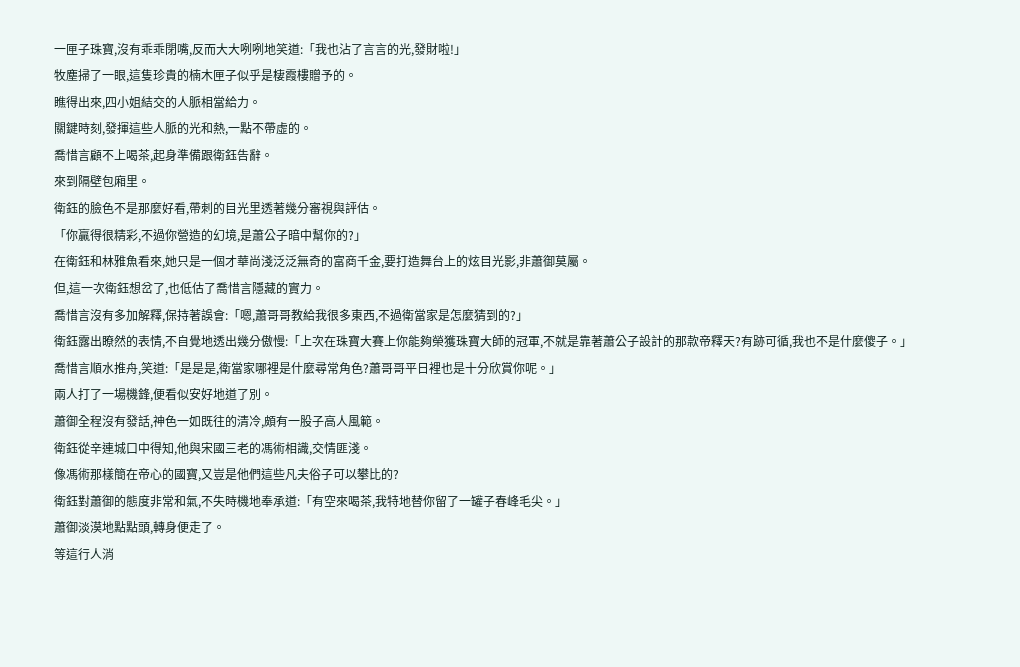一匣子珠寶,沒有乖乖閉嘴,反而大大咧咧地笑道:「我也沾了言言的光,發財啦!」
牧塵掃了一眼,這隻珍貴的楠木匣子似乎是棲霞樓贈予的。
瞧得出來,四小姐結交的人脈相當給力。
關鍵時刻,發揮這些人脈的光和熱,一點不帶虛的。
喬惜言顧不上喝茶,起身準備跟衛鈺告辭。
來到隔壁包廂里。
衛鈺的臉色不是那麼好看,帶刺的目光里透著幾分審視與評估。
「你贏得很精彩,不過你營造的幻境,是蕭公子暗中幫你的?」
在衛鈺和林雅魚看來,她只是一個才華尚淺泛泛無奇的富商千金,要打造舞台上的炫目光影,非蕭御莫屬。
但,這一次衛鈺想岔了,也低估了喬惜言隱藏的實力。
喬惜言沒有多加解釋,保持著誤會:「嗯,蕭哥哥教給我很多東西,不過衛當家是怎麼猜到的?」
衛鈺露出瞭然的表情,不自覺地透出幾分傲慢:「上次在珠寶大賽上你能夠榮獲珠寶大師的冠軍,不就是靠著蕭公子設計的那款帝釋天?有跡可循,我也不是什麼傻子。」
喬惜言順水推舟,笑道:「是是是,衛當家哪裡是什麼尋常角色?蕭哥哥平日裡也是十分欣賞你呢。」
兩人打了一場機鋒,便看似安好地道了別。
蕭御全程沒有發話,神色一如既往的清冷,頗有一股子高人風範。
衛鈺從辛連城口中得知,他與宋國三老的馮術相識,交情匪淺。
像馮術那樣簡在帝心的國寶,又豈是他們這些凡夫俗子可以攀比的?
衛鈺對蕭御的態度非常和氣,不失時機地奉承道:「有空來喝茶,我特地替你留了一罐子春峰毛尖。」
蕭御淡漠地點點頭,轉身便走了。
等這行人消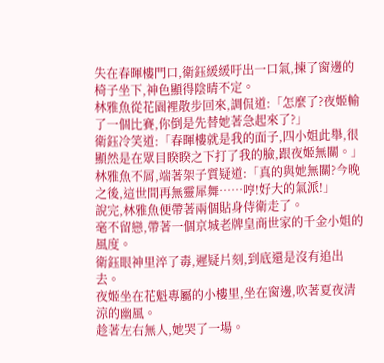失在春暉樓門口,衛鈺緩緩吁出一口氣,揀了窗邊的椅子坐下,神色顯得陰晴不定。
林雅魚從花園裡散步回來,調侃道:「怎麼了?夜姬輸了一個比賽,你倒是先替她著急起來了?」
衛鈺冷笑道:「春暉樓就是我的面子,四小姐此舉,很顯然是在眾目睽睽之下打了我的臉,跟夜姬無關。」
林雅魚不屑,端著架子質疑道:「真的與她無關?今晚之後,這世間再無靈犀舞……哼!好大的氣派!」
說完,林雅魚便帶著兩個貼身侍衛走了。
毫不留戀,帶著一個京城老牌皇商世家的千金小姐的風度。
衛鈺眼神里淬了毒,遲疑片刻,到底還是沒有追出去。
夜姬坐在花魁專屬的小樓里,坐在窗邊,吹著夏夜清涼的幽風。
趁著左右無人,她哭了一場。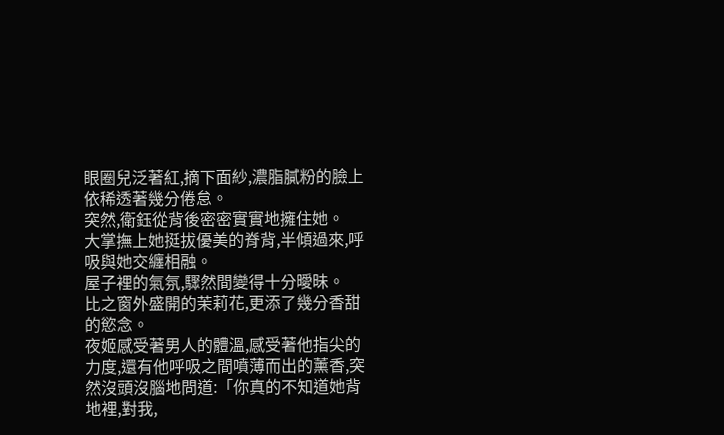眼圈兒泛著紅,摘下面紗,濃脂膩粉的臉上依稀透著幾分倦怠。
突然,衛鈺從背後密密實實地擁住她。
大掌撫上她挺拔優美的脊背,半傾過來,呼吸與她交纏相融。
屋子裡的氣氛,驟然間變得十分曖昧。
比之窗外盛開的茉莉花,更添了幾分香甜的慾念。
夜姬感受著男人的體溫,感受著他指尖的力度,還有他呼吸之間噴薄而出的薰香,突然沒頭沒腦地問道:「你真的不知道她背地裡,對我,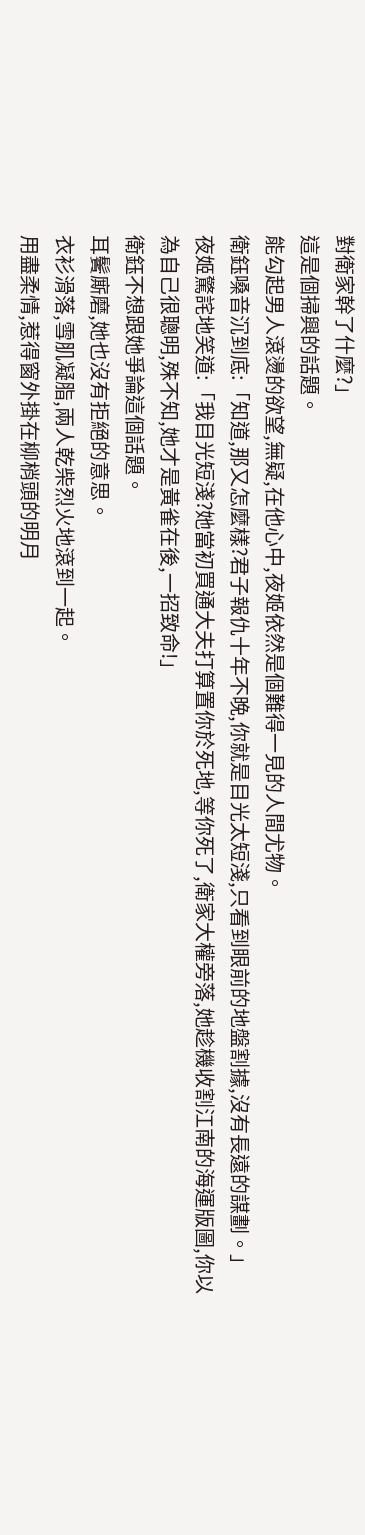對衛家幹了什麼?」
這是個掃興的話題。
能勾起男人滾燙的欲望,無疑,在他心中,夜姬依然是個難得一見的人間尤物。
衛鈺嗓音沉到底:「知道,那又怎麼樣?君子報仇十年不晚,你就是目光太短淺,只看到眼前的地盤割據,沒有長遠的謀劃。」
夜姬驚詫地笑道:「我目光短淺?她當初買通大夫打算置你於死地,等你死了,衛家大權旁落,她趁機收割江南的海運版圖,你以為自己很聰明,殊不知,她才是黃雀在後,一招致命!」
衛鈺不想跟她爭論這個話題。
耳鬢廝磨,她也沒有拒絕的意思。
衣衫滑落,雪肌凝脂,兩人乾柴烈火地滾到一起。
用盡柔情,惹得窗外掛在柳梢頭的明月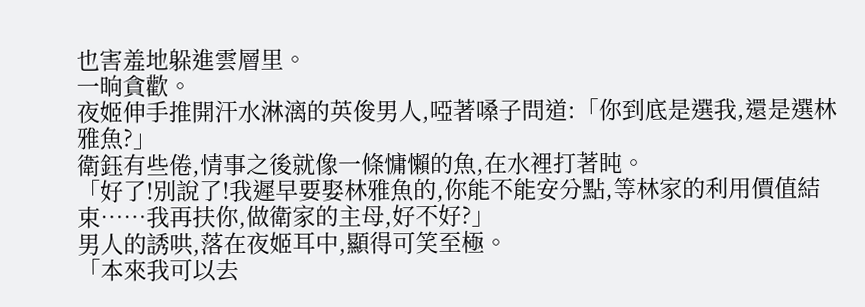也害羞地躲進雲層里。
一晌貪歡。
夜姬伸手推開汗水淋漓的英俊男人,啞著嗓子問道:「你到底是選我,還是選林雅魚?」
衛鈺有些倦,情事之後就像一條慵懶的魚,在水裡打著盹。
「好了!別說了!我遲早要娶林雅魚的,你能不能安分點,等林家的利用價值結束……我再扶你,做衛家的主母,好不好?」
男人的誘哄,落在夜姬耳中,顯得可笑至極。
「本來我可以去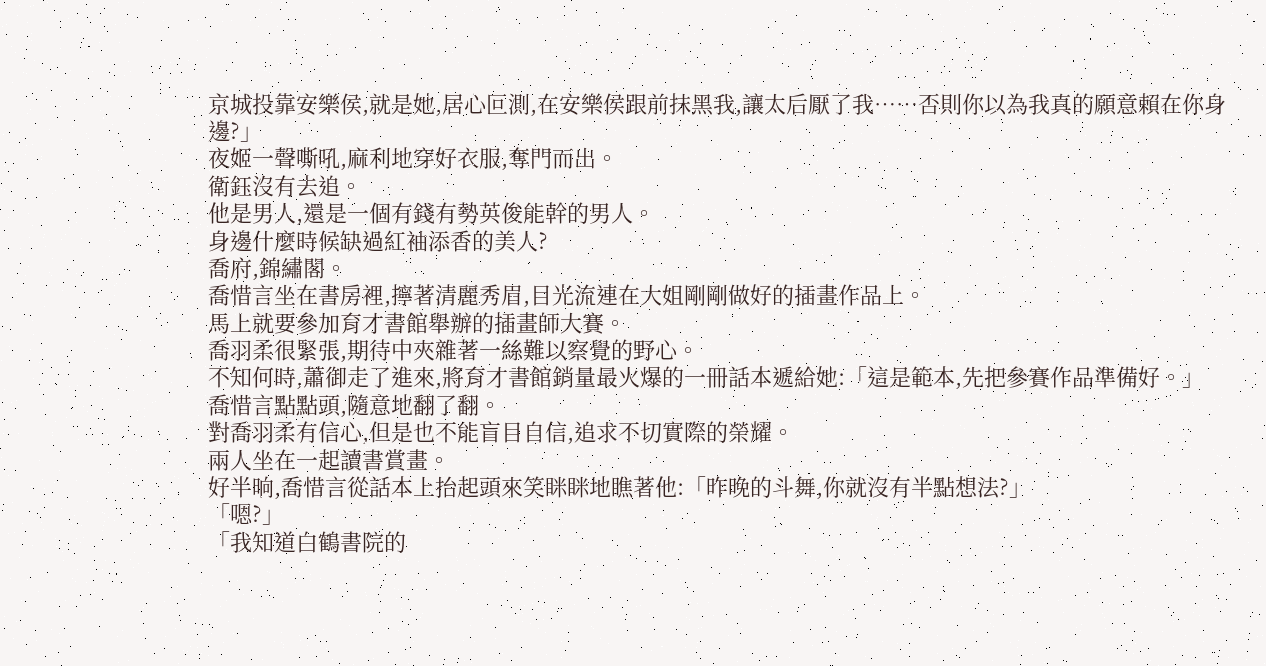京城投靠安樂侯,就是她,居心叵測,在安樂侯跟前抹黑我,讓太后厭了我……否則你以為我真的願意賴在你身邊?」
夜姬一聲嘶吼,麻利地穿好衣服,奪門而出。
衛鈺沒有去追。
他是男人,還是一個有錢有勢英俊能幹的男人。
身邊什麼時候缺過紅袖添香的美人?
喬府,錦繡閣。
喬惜言坐在書房裡,擰著清麗秀眉,目光流連在大姐剛剛做好的插畫作品上。
馬上就要參加育才書館舉辦的插畫師大賽。
喬羽柔很緊張,期待中夾雜著一絲難以察覺的野心。
不知何時,蕭御走了進來,將育才書館銷量最火爆的一冊話本遞給她:「這是範本,先把參賽作品準備好。」
喬惜言點點頭,隨意地翻了翻。
對喬羽柔有信心,但是也不能盲目自信,追求不切實際的榮耀。
兩人坐在一起讀書賞畫。
好半晌,喬惜言從話本上抬起頭來笑眯眯地瞧著他:「昨晚的斗舞,你就沒有半點想法?」
「嗯?」
「我知道白鶴書院的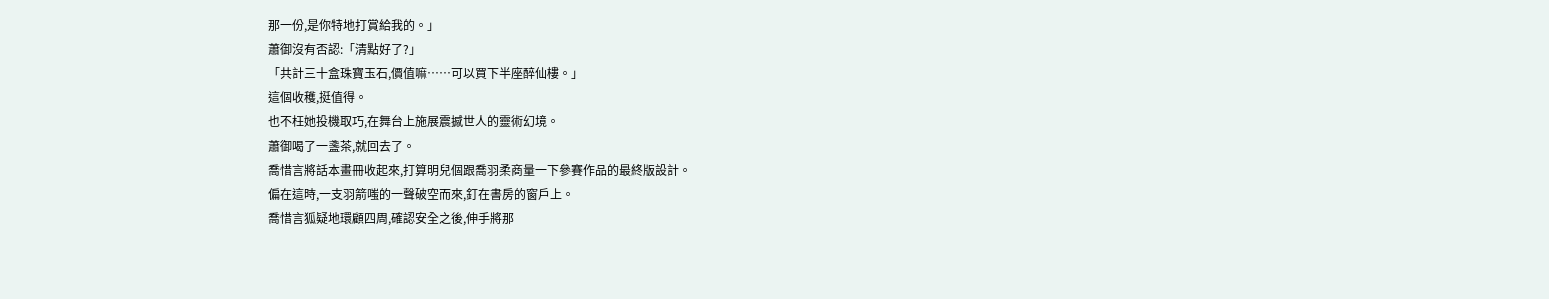那一份,是你特地打賞給我的。」
蕭御沒有否認:「清點好了?」
「共計三十盒珠寶玉石,價值嘛……可以買下半座醉仙樓。」
這個收穫,挺值得。
也不枉她投機取巧,在舞台上施展震撼世人的靈術幻境。
蕭御喝了一盞茶,就回去了。
喬惜言將話本畫冊收起來,打算明兒個跟喬羽柔商量一下參賽作品的最終版設計。
偏在這時,一支羽箭嗤的一聲破空而來,釘在書房的窗戶上。
喬惜言狐疑地環顧四周,確認安全之後,伸手將那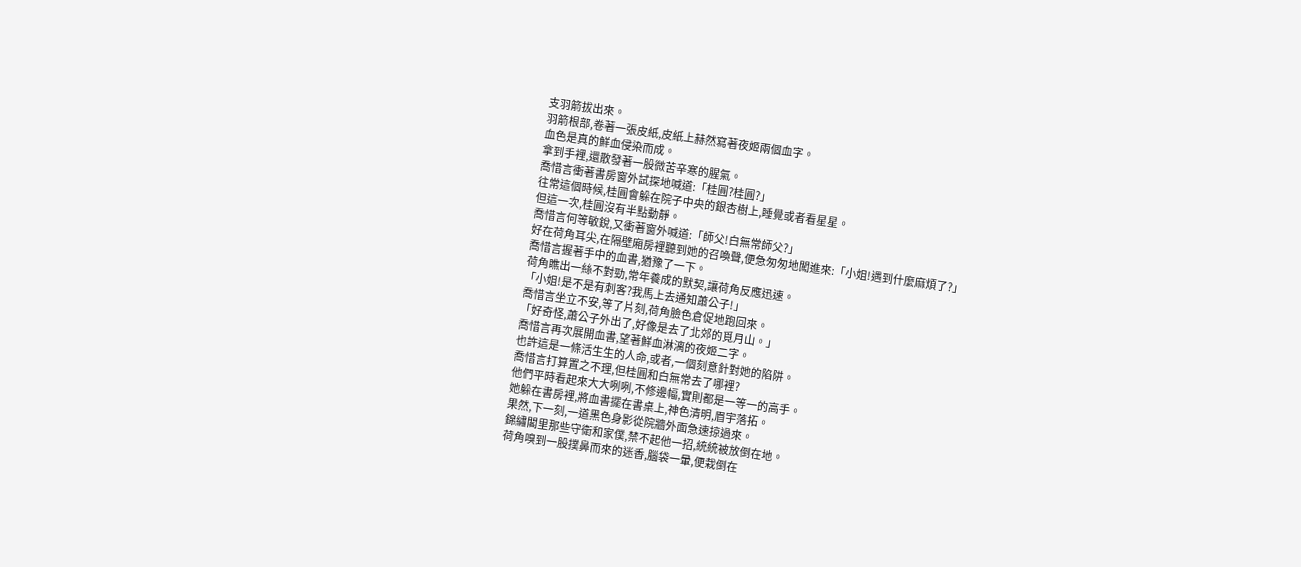支羽箭拔出來。
羽箭根部,卷著一張皮紙,皮紙上赫然寫著夜姬兩個血字。
血色是真的鮮血侵染而成。
拿到手裡,還散發著一股微苦辛寒的腥氣。
喬惜言衝著書房窗外試探地喊道:「桂圓?桂圓?」
往常這個時候,桂圓會躲在院子中央的銀杏樹上,睡覺或者看星星。
但這一次,桂圓沒有半點動靜。
喬惜言何等敏銳,又衝著窗外喊道:「師父!白無常師父?」
好在荷角耳尖,在隔壁廂房裡聽到她的召喚聲,便急匆匆地闖進來:「小姐!遇到什麼麻煩了?」
喬惜言握著手中的血書,猶豫了一下。
荷角瞧出一絲不對勁,常年養成的默契,讓荷角反應迅速。
「小姐!是不是有刺客?我馬上去通知蕭公子!」
喬惜言坐立不安,等了片刻,荷角臉色倉促地跑回來。
「好奇怪,蕭公子外出了,好像是去了北郊的覓月山。」
喬惜言再次展開血書,望著鮮血淋漓的夜姬二字。
也許這是一條活生生的人命,或者,一個刻意針對她的陷阱。
喬惜言打算置之不理,但桂圓和白無常去了哪裡?
他們平時看起來大大咧咧,不修邊幅,實則都是一等一的高手。
她躲在書房裡,將血書擺在書桌上,神色清明,眉宇落拓。
果然,下一刻,一道黑色身影從院牆外面急速掠過來。
錦繡閣里那些守衛和家僕,禁不起他一招,統統被放倒在地。
荷角嗅到一股撲鼻而來的迷香,腦袋一暈,便栽倒在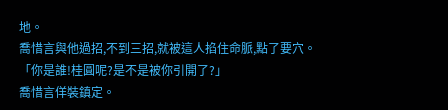地。
喬惜言與他過招,不到三招,就被這人掐住命脈,點了要穴。
「你是誰!桂圓呢?是不是被你引開了?」
喬惜言佯裝鎮定。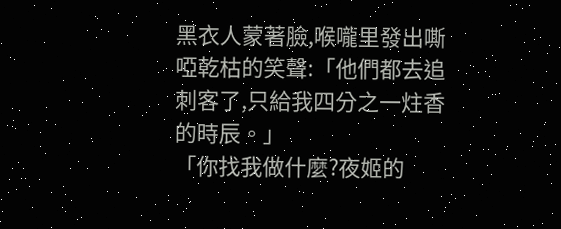黑衣人蒙著臉,喉嚨里發出嘶啞乾枯的笑聲:「他們都去追刺客了,只給我四分之一炷香的時辰。」
「你找我做什麼?夜姬的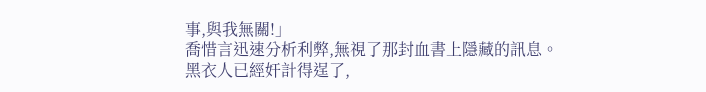事,與我無關!」
喬惜言迅速分析利弊,無視了那封血書上隱藏的訊息。
黑衣人已經奸計得逞了,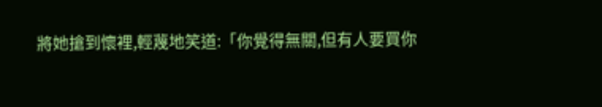將她搶到懷裡,輕蔑地笑道:「你覺得無關,但有人要買你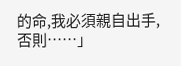的命,我必須親自出手,否則……」